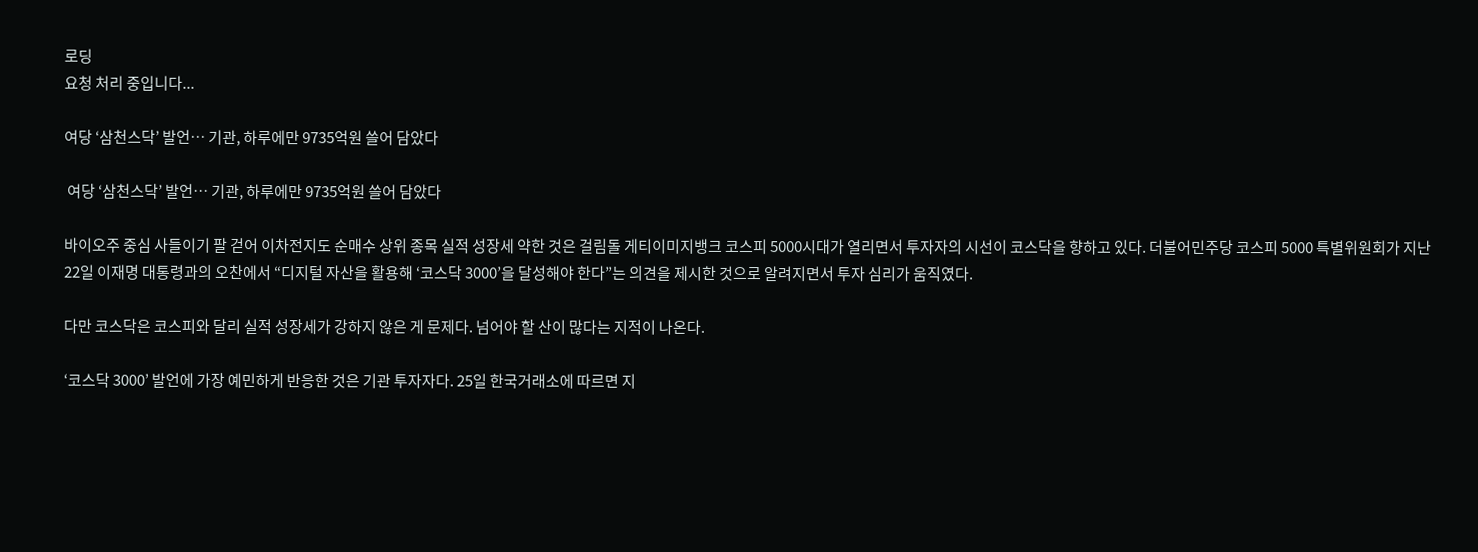로딩
요청 처리 중입니다...

여당 ‘삼천스닥’ 발언… 기관, 하루에만 9735억원 쓸어 담았다

 여당 ‘삼천스닥’ 발언… 기관, 하루에만 9735억원 쓸어 담았다

바이오주 중심 사들이기 팔 걷어 이차전지도 순매수 상위 종목 실적 성장세 약한 것은 걸림돌 게티이미지뱅크 코스피 5000시대가 열리면서 투자자의 시선이 코스닥을 향하고 있다. 더불어민주당 코스피 5000 특별위원회가 지난 22일 이재명 대통령과의 오찬에서 “디지털 자산을 활용해 ‘코스닥 3000’을 달성해야 한다”는 의견을 제시한 것으로 알려지면서 투자 심리가 움직였다.

다만 코스닥은 코스피와 달리 실적 성장세가 강하지 않은 게 문제다. 넘어야 할 산이 많다는 지적이 나온다.

‘코스닥 3000’ 발언에 가장 예민하게 반응한 것은 기관 투자자다. 25일 한국거래소에 따르면 지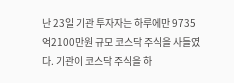난 23일 기관 투자자는 하루에만 9735억2100만원 규모 코스닥 주식을 사들였다. 기관이 코스닥 주식을 하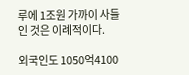루에 1조원 가까이 사들인 것은 이례적이다.

외국인도 1050억4100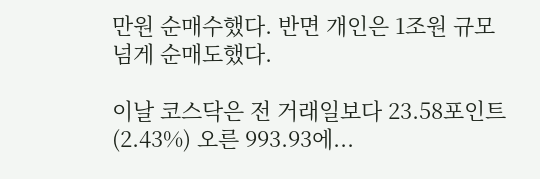만원 순매수했다. 반면 개인은 1조원 규모 넘게 순매도했다.

이날 코스닥은 전 거래일보다 23.58포인트(2.43%) 오른 993.93에...